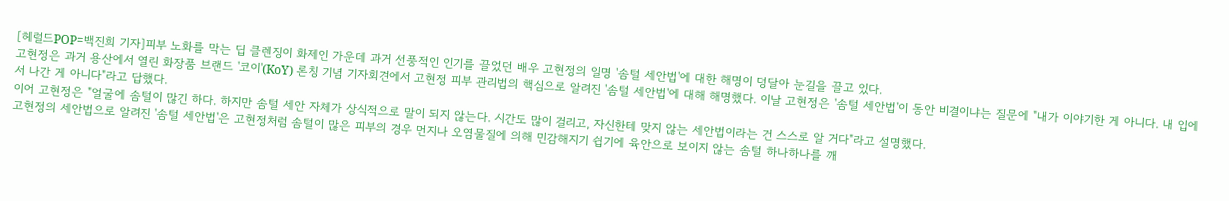[헤럴드POP=백진희 기자]피부 노화를 막는 딥 클렌징이 화제인 가운데 과거 선풍적인 인기를 끌었던 배우 고현정의 일명 '솜털 세안법'에 대한 해명이 덩달아 눈길을 끌고 있다.
고현정은 과거 용산에서 열린 화장품 브랜드 '코이'(KoY) 론칭 기념 기자회견에서 고현정 피부 관리법의 핵심으로 알려진 '솜털 세안법'에 대해 해명했다. 이날 고현정은 '솜털 세안법'이 동안 비결이냐는 질문에 "내가 이야기한 게 아니다. 내 입에서 나간 게 아니다"라고 답했다.
이어 고현정은 "얼굴에 솜털이 많긴 하다. 하지만 솜털 세안 자체가 상식적으로 말이 되지 않는다. 시간도 많이 걸리고, 자신한테 맞지 않는 세안법이라는 건 스스로 알 거다"라고 설명했다.
고현정의 세안법으로 알려진 '솜털 세안법'은 고현정처럼 솜털이 많은 피부의 경우 먼지나 오염물질에 의해 민감해지기 쉽기에 육안으로 보이지 않는 솜털 하나하나를 깨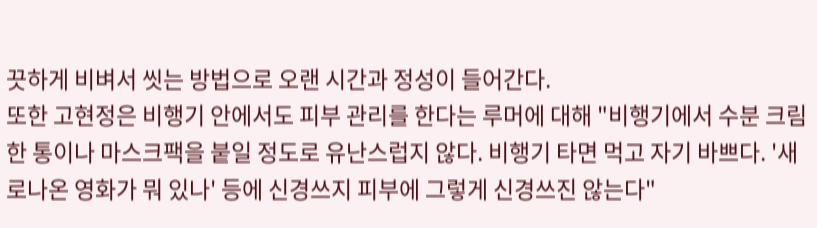끗하게 비벼서 씻는 방법으로 오랜 시간과 정성이 들어간다.
또한 고현정은 비행기 안에서도 피부 관리를 한다는 루머에 대해 "비행기에서 수분 크림 한 통이나 마스크팩을 붙일 정도로 유난스럽지 않다. 비행기 타면 먹고 자기 바쁘다. '새로나온 영화가 뭐 있나' 등에 신경쓰지 피부에 그렇게 신경쓰진 않는다"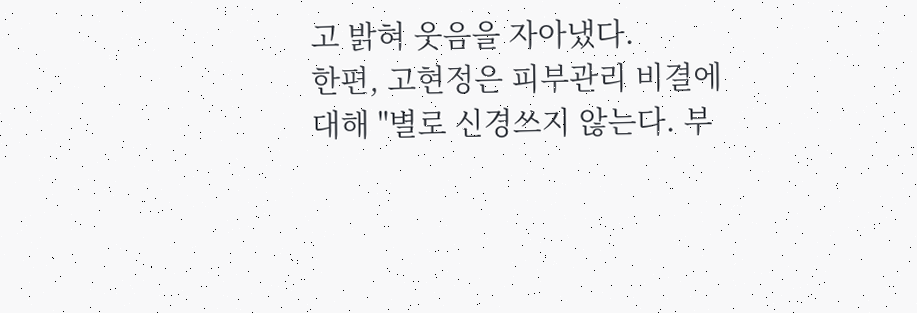고 밝혀 웃음을 자아냈다.
한편, 고현정은 피부관리 비결에 대해 "별로 신경쓰지 않는다. 부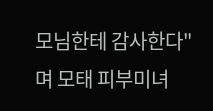모님한테 감사한다"며 모태 피부미녀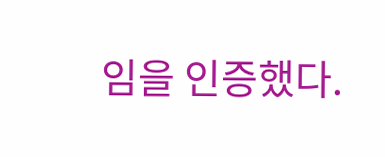임을 인증했다.